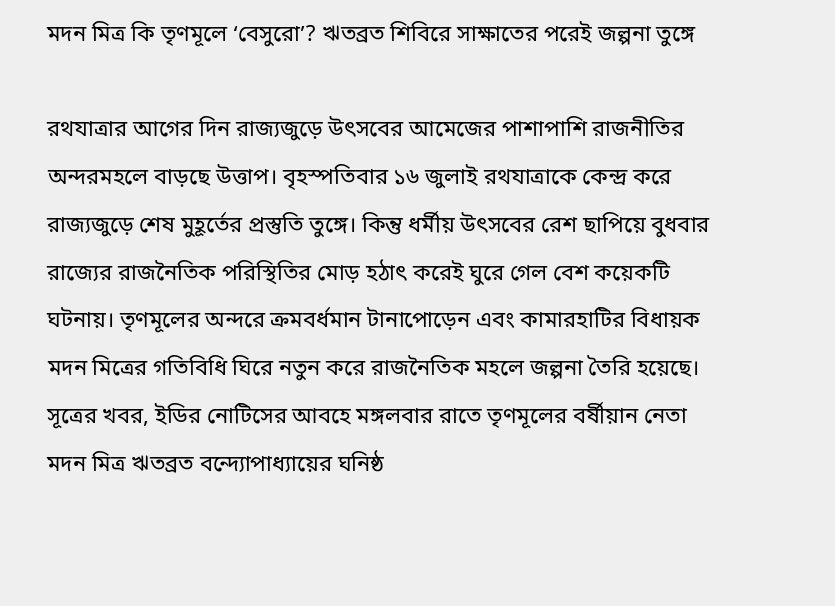মদন মিত্র কি তৃণমূলে ‘বেসুরো’? ঋতব্রত শিবিরে সাক্ষাতের পরেই জল্পনা তুঙ্গে

রথযাত্রার আগের দিন রাজ্যজুড়ে উৎসবের আমেজের পাশাপাশি রাজনীতির অন্দরমহলে বাড়ছে উত্তাপ। বৃহস্পতিবার ১৬ জুলাই রথযাত্রাকে কেন্দ্র করে রাজ্যজুড়ে শেষ মুহূর্তের প্রস্তুতি তুঙ্গে। কিন্তু ধর্মীয় উৎসবের রেশ ছাপিয়ে বুধবার রাজ্যের রাজনৈতিক পরিস্থিতির মোড় হঠাৎ করেই ঘুরে গেল বেশ কয়েকটি ঘটনায়। তৃণমূলের অন্দরে ক্রমবর্ধমান টানাপোড়েন এবং কামারহাটির বিধায়ক মদন মিত্রের গতিবিধি ঘিরে নতুন করে রাজনৈতিক মহলে জল্পনা তৈরি হয়েছে।
সূত্রের খবর, ইডির নোটিসের আবহে মঙ্গলবার রাতে তৃণমূলের বর্ষীয়ান নেতা মদন মিত্র ঋতব্রত বন্দ্যোপাধ্যায়ের ঘনিষ্ঠ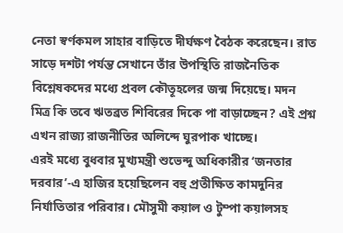নেতা স্বর্ণকমল সাহার বাড়িতে দীর্ঘক্ষণ বৈঠক করেছেন। রাত সাড়ে দশটা পর্যন্ত সেখানে তাঁর উপস্থিতি রাজনৈতিক বিশ্লেষকদের মধ্যে প্রবল কৌতূহলের জন্ম দিয়েছে। মদন মিত্র কি তবে ঋতব্রত শিবিরের দিকে পা বাড়াচ্ছেন? এই প্রশ্ন এখন রাজ্য রাজনীতির অলিন্দে ঘুরপাক খাচ্ছে।
এরই মধ্যে বুধবার মুখ্যমন্ত্রী শুভেন্দু অধিকারীর ‘জনতার দরবার’-এ হাজির হয়েছিলেন বহু প্রতীক্ষিত কামদুনির নির্যাতিতার পরিবার। মৌসুমী কয়াল ও টুম্পা কয়ালসহ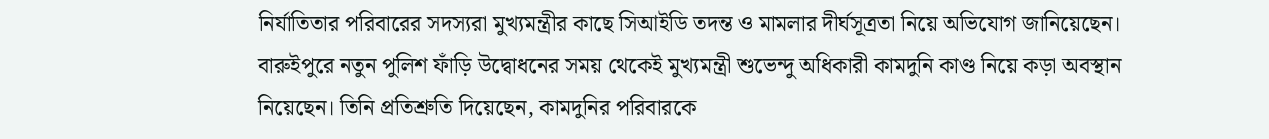নির্যাতিতার পরিবারের সদস্যরা মুখ্যমন্ত্রীর কাছে সিআইডি তদন্ত ও মামলার দীর্ঘসূত্রতা নিয়ে অভিযোগ জানিয়েছেন। বারুইপুরে নতুন পুলিশ ফাঁড়ি উদ্বোধনের সময় থেকেই মুখ্যমন্ত্রী শুভেন্দু অধিকারী কামদুনি কাণ্ড নিয়ে কড়া অবস্থান নিয়েছেন। তিনি প্রতিশ্রুতি দিয়েছেন, কামদুনির পরিবারকে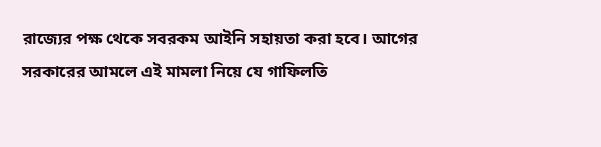রাজ্যের পক্ষ থেকে সবরকম আইনি সহায়তা করা হবে। আগের সরকারের আমলে এই মামলা নিয়ে যে গাফিলতি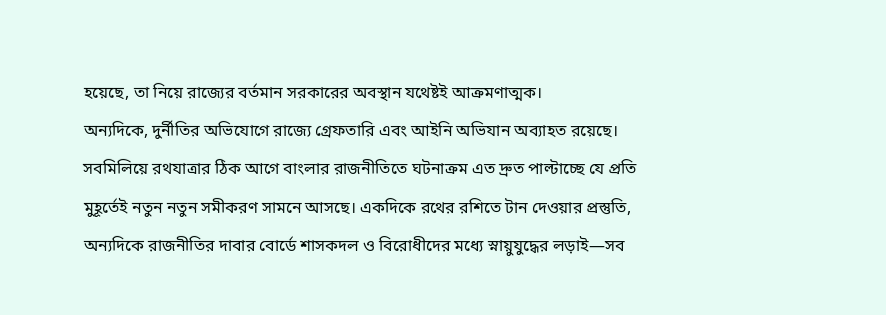হয়েছে, তা নিয়ে রাজ্যের বর্তমান সরকারের অবস্থান যথেষ্টই আক্রমণাত্মক।
অন্যদিকে, দুর্নীতির অভিযোগে রাজ্যে গ্রেফতারি এবং আইনি অভিযান অব্যাহত রয়েছে। সবমিলিয়ে রথযাত্রার ঠিক আগে বাংলার রাজনীতিতে ঘটনাক্রম এত দ্রুত পাল্টাচ্ছে যে প্রতি মুহূর্তেই নতুন নতুন সমীকরণ সামনে আসছে। একদিকে রথের রশিতে টান দেওয়ার প্রস্তুতি, অন্যদিকে রাজনীতির দাবার বোর্ডে শাসকদল ও বিরোধীদের মধ্যে স্নায়ুযুদ্ধের লড়াই—সব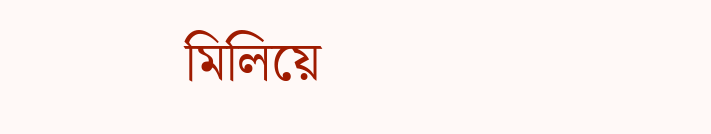মিলিয়ে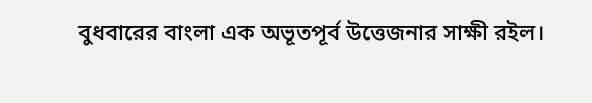বুধবারের বাংলা এক অভূতপূর্ব উত্তেজনার সাক্ষী রইল।